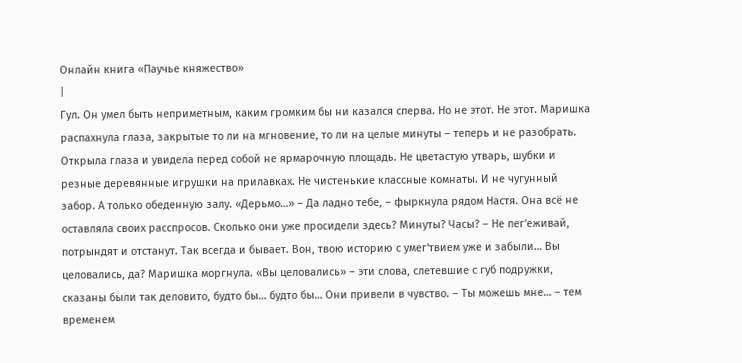Онлайн книга «Паучье княжество»
|
Гул. Он умел быть неприметным, каким громким бы ни казался сперва. Но не этот. Не этот. Маришка распахнула глаза, закрытые то ли на мгновение, то ли на целые минуты – теперь и не разобрать. Открыла глаза и увидела перед собой не ярмарочную площадь. Не цветастую утварь, шубки и резные деревянные игрушки на прилавках. Не чистенькие классные комнаты. И не чугунный забор. А только обеденную залу. «Дерьмо…» – Да ладно тебе, – фыркнула рядом Настя. Она всё не оставляла своих расспросов. Сколько они уже просидели здесь? Минуты? Часы? – Не пег'еживай, потрындят и отстанут. Так всегда и бывает. Вон, твою историю с умег'твием уже и забыли… Вы целовались, да? Маришка моргнула. «Вы целовались» – эти слова, слетевшие с губ подружки, сказаны были так деловито, будто бы… будто бы… Они привели в чувство. – Ты можешь мне… – тем временем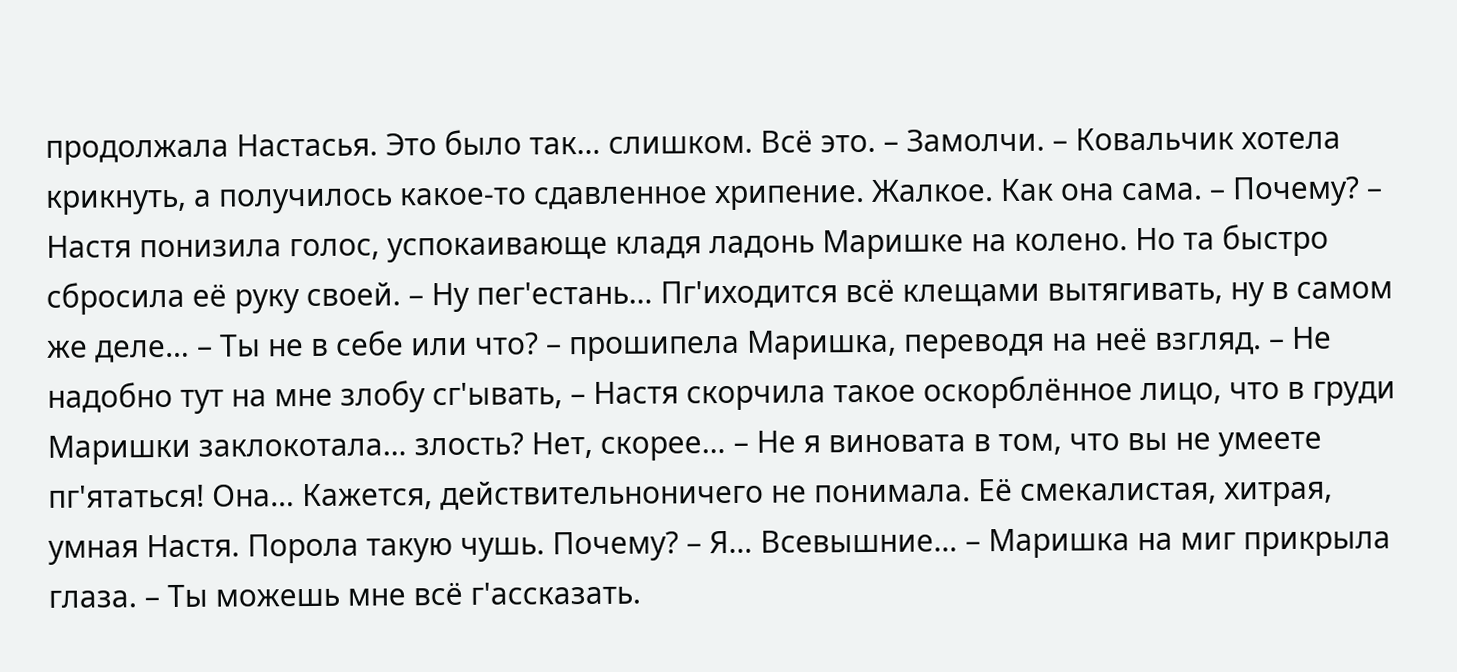продолжала Настасья. Это было так… слишком. Всё это. – Замолчи. – Ковальчик хотела крикнуть, а получилось какое-то сдавленное хрипение. Жалкое. Как она сама. – Почему? – Настя понизила голос, успокаивающе кладя ладонь Маришке на колено. Но та быстро сбросила её руку своей. – Ну пег'естань… Пг'иходится всё клещами вытягивать, ну в самом же деле… – Ты не в себе или что? – прошипела Маришка, переводя на неё взгляд. – Не надобно тут на мне злобу сг'ывать, – Настя скорчила такое оскорблённое лицо, что в груди Маришки заклокотала… злость? Нет, скорее… – Не я виновата в том, что вы не умеете пг'ятаться! Она… Кажется, действительноничего не понимала. Её смекалистая, хитрая, умная Настя. Порола такую чушь. Почему? – Я… Всевышние… – Маришка на миг прикрыла глаза. – Ты можешь мне всё г'ассказать.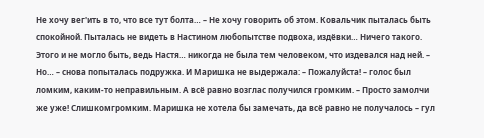Не хочу вег'ить в то, что все тут болта… – Не хочу говорить об этом. Ковальчик пыталась быть спокойной. Пыталась не видеть в Настином любопытстве подвоха, издёвки… Ничего такого. Этого и не могло быть, ведь Настя… никогда не была тем человеком, что издевался над ней. – Но… – снова попыталась подружка. И Маришка не выдержала: – Пожалуйста! – голос был ломким, каким-то неправильным. А всё равно возглас получился громким. – Просто замолчи же уже! Слишкомгромким. Маришка не хотела бы замечать, да всё равно не получалось – гул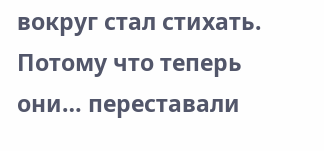вокруг стал стихать. Потому что теперь они… переставали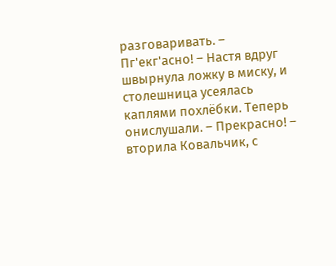разговаривать. – Пг'екг'асно! – Настя вдруг швырнула ложку в миску, и столешница усеялась каплями похлёбки. Теперь онислушали. – Прекрасно! – вторила Ковальчик, с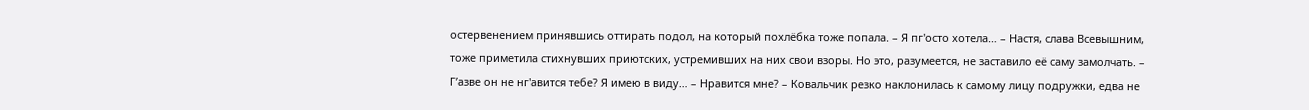остервенением принявшись оттирать подол, на который похлёбка тоже попала. – Я пг'осто хотела… – Настя, слава Всевышним, тоже приметила стихнувших приютских, устремивших на них свои взоры. Но это, разумеется, не заставило её саму замолчать. – Г’азве он не нг'авится тебе? Я имею в виду… – Нравится мне? – Ковальчик резко наклонилась к самому лицу подружки, едва не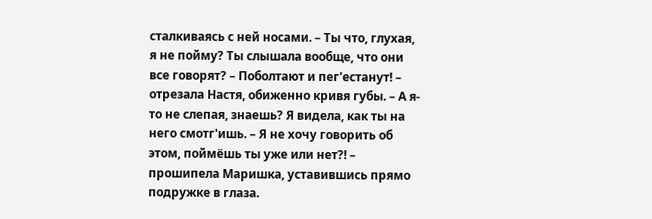сталкиваясь с ней носами. – Ты что, глухая, я не пойму? Ты слышала вообще, что они все говорят? – Поболтают и пег'естанут! – отрезала Настя, обиженно кривя губы. – А я-то не слепая, знаешь? Я видела, как ты на него смотг'ишь. – Я не хочу говорить об этом, поймёшь ты уже или нет?! – прошипела Маришка, уставившись прямо подружке в глаза.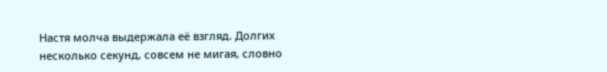Настя молча выдержала её взгляд. Долгих несколько секунд, совсем не мигая, словно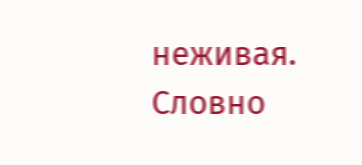неживая. Словно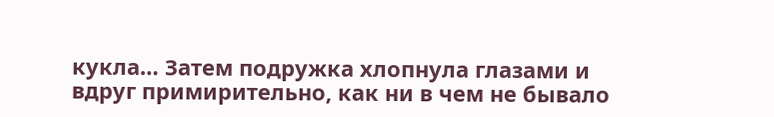кукла… Затем подружка хлопнула глазами и вдруг примирительно, как ни в чем не бывало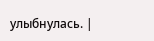улыбнулась. |